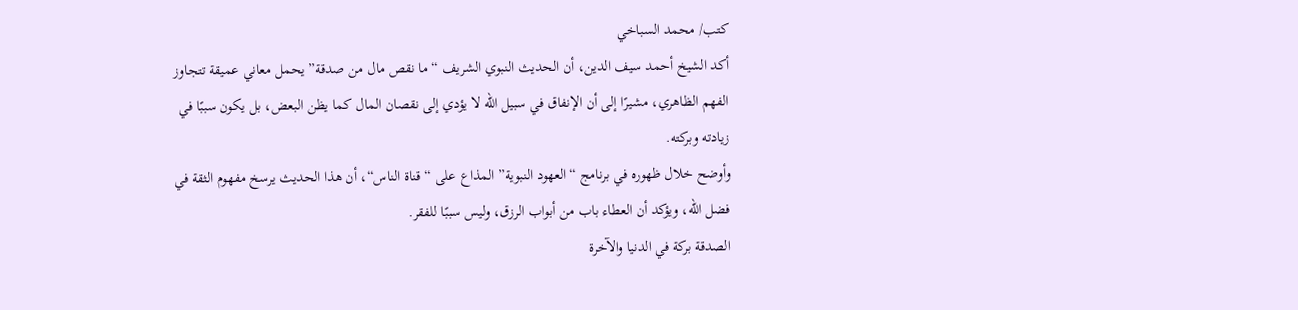كتب/ محمد السباخي
أكد الشيخ أحمد سيف الدين، أن الحديث النبوي الشريف “ما نقص مال من صدقة” يحمل معاني عميقة تتجاوز الفهم الظاهري، مشيرًا إلى أن الإنفاق في سبيل الله لا يؤدي إلى نقصان المال كما يظن البعض، بل يكون سببًا في زيادته وبركته.
وأوضح خلال ظهوره في برنامج “العهود النبوية” المذاع على “قناة الناس“، أن هذا الحديث يرسخ مفهوم الثقة في فضل الله، ويؤكد أن العطاء باب من أبواب الرزق، وليس سببًا للفقر.
الصدقة بركة في الدنيا والآخرة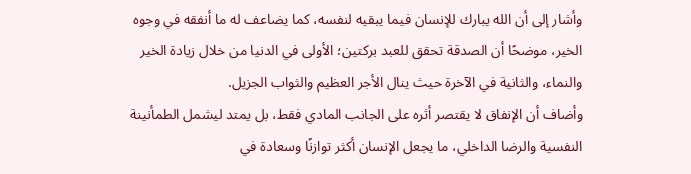وأشار إلى أن الله يبارك للإنسان فيما يبقيه لنفسه، كما يضاعف له ما أنفقه في وجوه الخير، موضحًا أن الصدقة تحقق للعبد بركتين؛ الأولى في الدنيا من خلال زيادة الخير والنماء، والثانية في الآخرة حيث ينال الأجر العظيم والثواب الجزيل.
وأضاف أن الإنفاق لا يقتصر أثره على الجانب المادي فقط، بل يمتد ليشمل الطمأنينة النفسية والرضا الداخلي، ما يجعل الإنسان أكثر توازنًا وسعادة في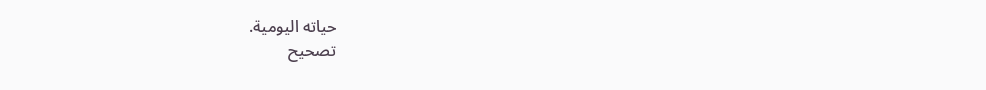حياته اليومية.
تصحيح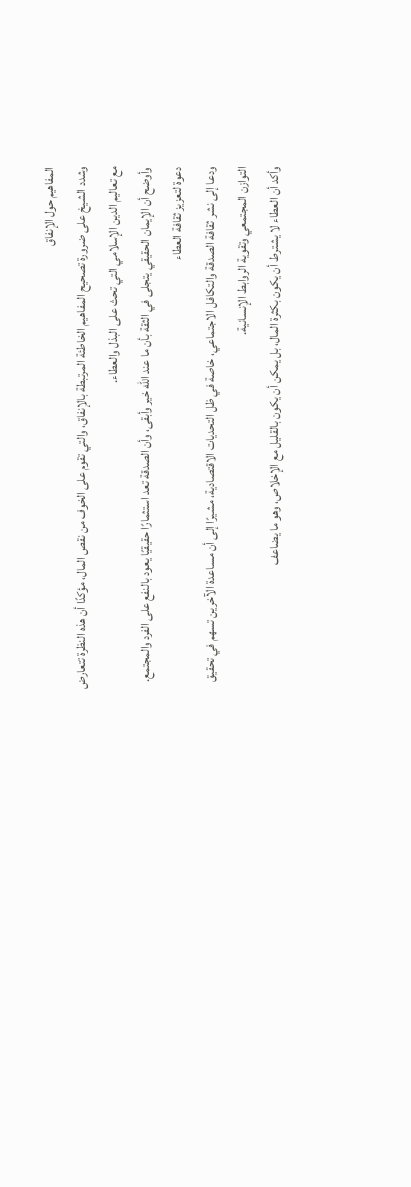المفاهيم حول الإنفاق
وشدد الشيخ على ضرورة تصحيح المفاهيم الخاطئة المرتبطة بالإنفاق، والتي تقوم على الخوف من نقص المال، مؤكدًا أن هذه النظرة تتعارض مع تعاليم الدين الإسلامي التي تحث على البذل والعطاء.
وأوضح أن الإيمان الحقيقي يتجلى في الثقة بأن ما عند الله خير وأبقى، وأن الصدقة تعد استثمارًا حقيقيًا يعود بالنفع على الفرد والمجتمع.
دعوة لتعزيز ثقافة العطاء
ودعا إلى نشر ثقافة الصدقة والتكافل الاجتماعي، خاصة في ظل التحديات الاقتصادية، مشيرًا إلى أن مساعدة الآخرين تسهم في تحقيق التوازن المجتمعي وتقوية الروابط الإنسانية.
وأكد أن العطاء لا يشترط أن يكون بكثرة المال، بل يمكن أن يكون بالقليل مع الإخلاص، وهو ما يضاعف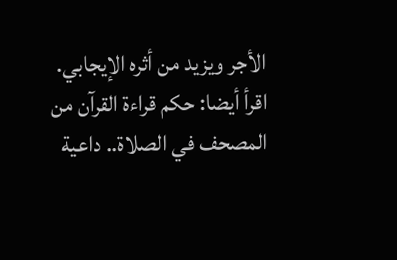الأجر ويزيد من أثره الإيجابي.
اقرأ أيضا: حكم قراءة القرآن من المصحف في الصلاة.. داعية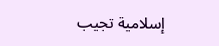إسلامية تجيب